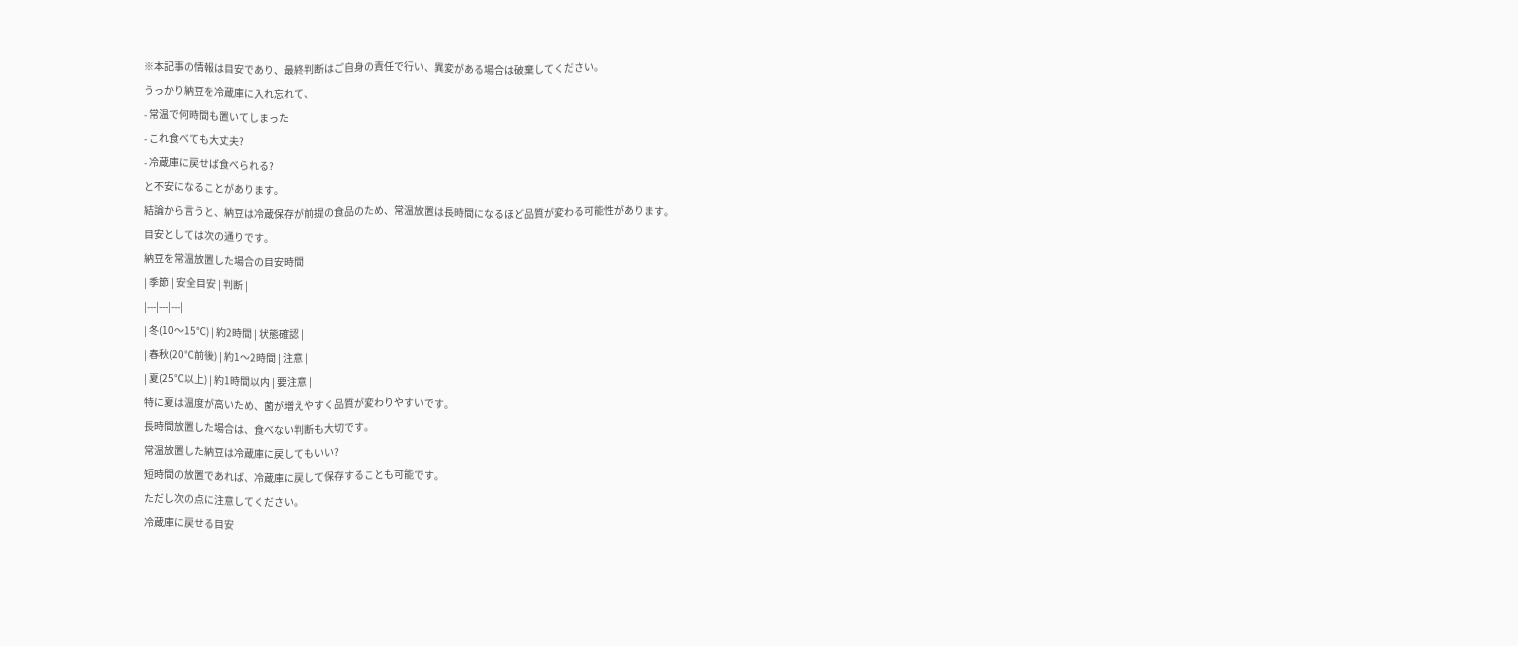※本記事の情報は目安であり、最終判断はご自身の責任で行い、異変がある場合は破棄してください。
うっかり納豆を冷蔵庫に入れ忘れて、
- 常温で何時間も置いてしまった
- これ食べても大丈夫?
- 冷蔵庫に戻せば食べられる?
と不安になることがあります。
結論から言うと、納豆は冷蔵保存が前提の食品のため、常温放置は長時間になるほど品質が変わる可能性があります。
目安としては次の通りです。
納豆を常温放置した場合の目安時間
| 季節 | 安全目安 | 判断 |
|---|---|---|
| 冬(10〜15℃) | 約2時間 | 状態確認 |
| 春秋(20℃前後) | 約1〜2時間 | 注意 |
| 夏(25℃以上) | 約1時間以内 | 要注意 |
特に夏は温度が高いため、菌が増えやすく品質が変わりやすいです。
長時間放置した場合は、食べない判断も大切です。
常温放置した納豆は冷蔵庫に戻してもいい?
短時間の放置であれば、冷蔵庫に戻して保存することも可能です。
ただし次の点に注意してください。
冷蔵庫に戻せる目安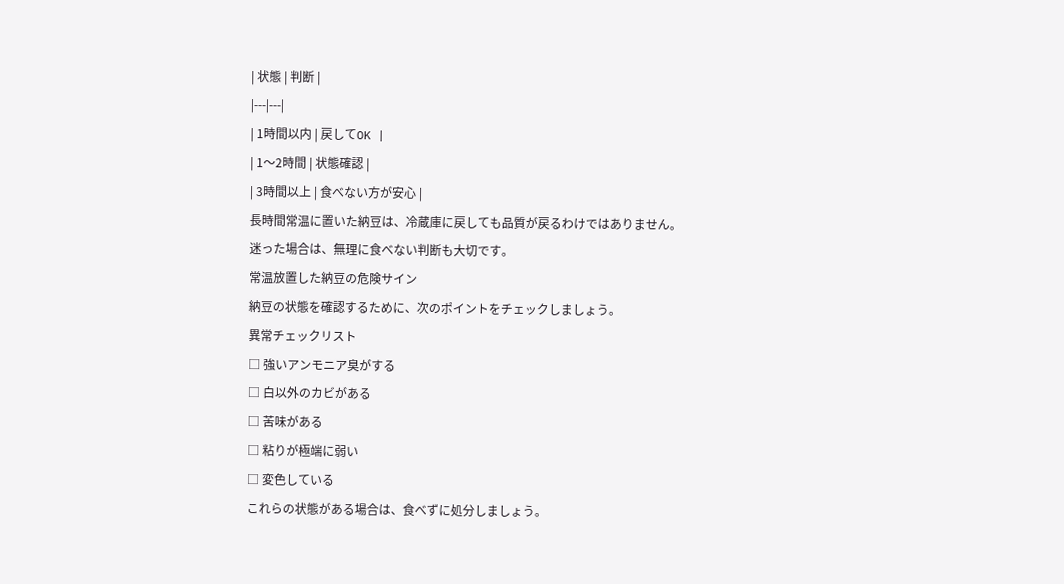| 状態 | 判断 |
|---|---|
| 1時間以内 | 戻してOK |
| 1〜2時間 | 状態確認 |
| 3時間以上 | 食べない方が安心 |
長時間常温に置いた納豆は、冷蔵庫に戻しても品質が戻るわけではありません。
迷った場合は、無理に食べない判断も大切です。
常温放置した納豆の危険サイン
納豆の状態を確認するために、次のポイントをチェックしましょう。
異常チェックリスト
□ 強いアンモニア臭がする
□ 白以外のカビがある
□ 苦味がある
□ 粘りが極端に弱い
□ 変色している
これらの状態がある場合は、食べずに処分しましょう。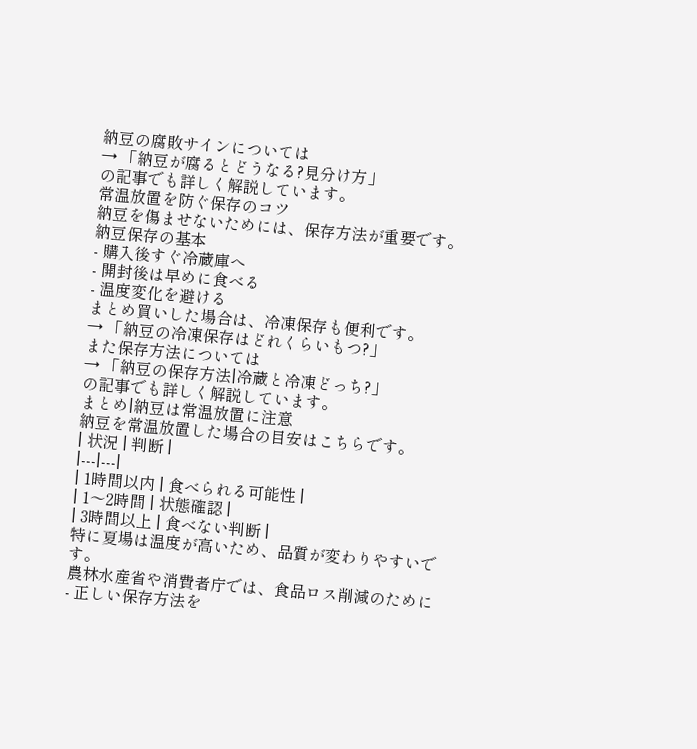納豆の腐敗サインについては
→ 「納豆が腐るとどうなる?見分け方」
の記事でも詳しく解説しています。
常温放置を防ぐ保存のコツ
納豆を傷ませないためには、保存方法が重要です。
納豆保存の基本
- 購入後すぐ冷蔵庫へ
- 開封後は早めに食べる
- 温度変化を避ける
まとめ買いした場合は、冷凍保存も便利です。
→ 「納豆の冷凍保存はどれくらいもつ?」
また保存方法については
→ 「納豆の保存方法|冷蔵と冷凍どっち?」
の記事でも詳しく解説しています。
まとめ|納豆は常温放置に注意
納豆を常温放置した場合の目安はこちらです。
| 状況 | 判断 |
|---|---|
| 1時間以内 | 食べられる可能性 |
| 1〜2時間 | 状態確認 |
| 3時間以上 | 食べない判断 |
特に夏場は温度が高いため、品質が変わりやすいです。
農林水産省や消費者庁では、食品ロス削減のために
- 正しい保存方法を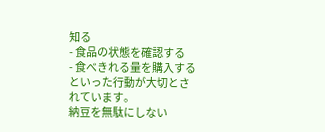知る
- 食品の状態を確認する
- 食べきれる量を購入する
といった行動が大切とされています。
納豆を無駄にしない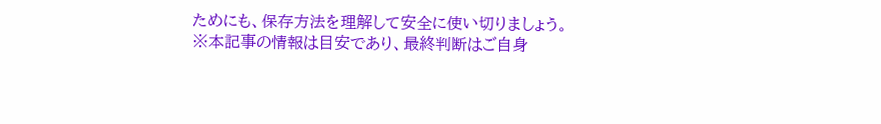ためにも、保存方法を理解して安全に使い切りましょう。
※本記事の情報は目安であり、最終判断はご自身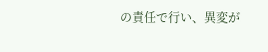の責任で行い、異変が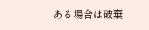ある場合は破棄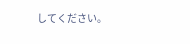してください。